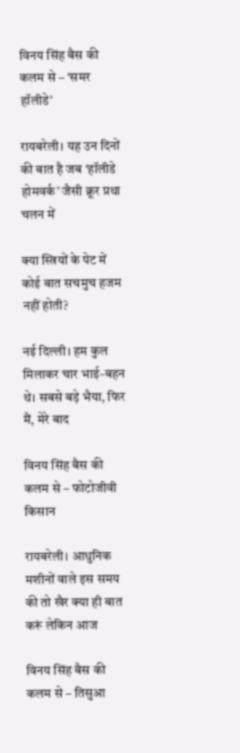विनय सिंह बैस की कलम से – ‘समर हॉलीडे’

रायबरेली। यह उन दिनों की बात है जब ‘हॉलीडे होमवर्क’ जैसी क्रूर प्रथा चलन में

क्या स्त्रियों के पेट में कोई बात सचमुच हजम नहीं होती?

नई दिल्ली। हम कुल मिलाकर चार भाई-बहन थे। सबसे बड़े भैया, फिर मैं, मेरे बाद

विनय सिंह बैस की कलम से – फोटोजीवी किसान

रायबरेली। आधुनिक मशीनों वाले इस समय की तो खैर क्या ही बात करूं लेकिन आज

विनय सिंह बैस की कलम से – तिसुआ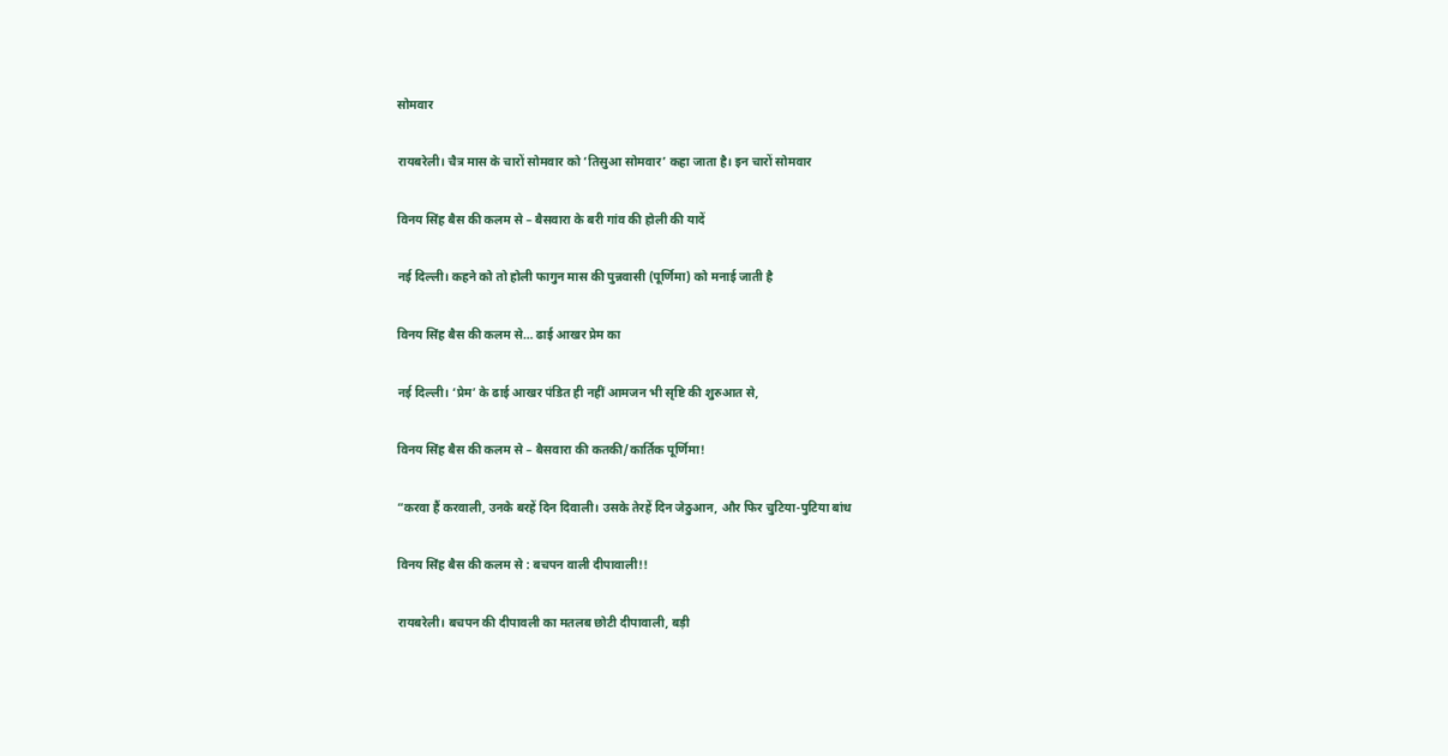सोमवार

रायबरेली। चैत्र मास के चारों सोमवार को ‘तिसुआ सोमवार’ कहा जाता है। इन चारों सोमवार

विनय सिंह बैस की कलम से – बैसवारा के बरी गांव की होली की यादें

नई दिल्ली। कहने को तो होली फागुन मास की पुन्नवासी (पूर्णिमा) को मनाई जाती है

विनय सिंह बैस की कलम से… ढाई आखर प्रेम का

नई दिल्ली। ‘प्रेम’ के ढाई आखर पंडित ही नहीं आमजन भी सृष्टि की शुरुआत से,

विनय सिंह बैस की कलम से – बैसवारा की कतकी/कार्तिक पूर्णिमा!

“करवा हैं करवाली, उनके बरहें दिन दिवाली। उसके तेरहें दिन जेठुआन, और फिर चुटिया-पुटिया बांध

विनय सिंह बैस की कलम से : बचपन वाली दीपावाली!!

रायबरेली। बचपन की दीपावली का मतलब छोटी दीपावाली, बड़ी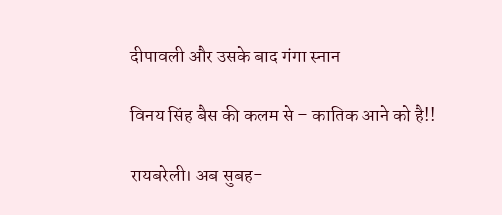दीपावली और उसके बाद गंगा स्नान

विनय सिंह बैस की कलम से – कातिक आने को है!!

रायबरेली। अब सुबह-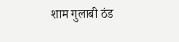शाम गुलाबी ठंड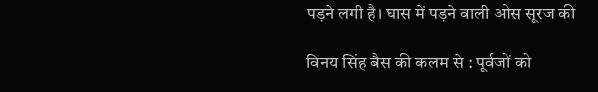पड़ने लगी है। घास में पड़ने वाली ओस सूरज की

विनय सिंह बैस की कलम से : पूर्वजों को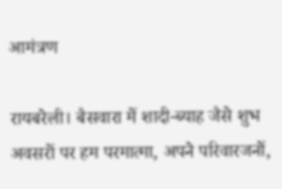आमंत्रण

रायबरेली। बैसवारा में शादी-ब्याह जैसे शुभ अवसरों पर हम परमात्मा, अपने परिवारजनों,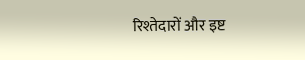रिश्तेदारों और इष्ट